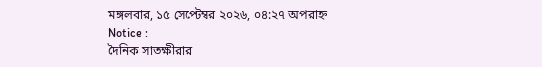মঙ্গলবার, ১৫ সেপ্টেম্বর ২০২৬, ০৪:২৭ অপরাহ্ন
Notice :
দৈনিক সাতক্ষীরার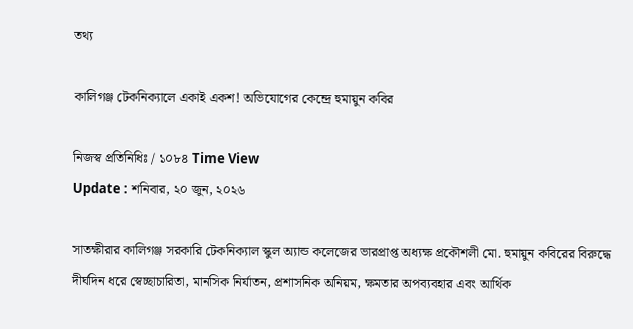তথ্য

কালিগঞ্জ টেকনিক্যালে একাই একশ! অভিযোগের কেন্দ্রে হুমায়ুন কবির

নিজস্ব প্রতিনিধিঃ / ১০৮৪ Time View
Update : শনিবার, ২০ জুন, ২০২৬

সাতক্ষীরার কালিগঞ্জ সরকারি টেকনিক্যাল স্কুল অ্যান্ড কলেজের ভারপ্রাপ্ত অধ্যক্ষ প্রকৌশলী মো. হুমায়ুন কবিরের বিরুদ্ধে দীর্ঘদিন ধরে স্বেচ্ছাচারিতা, মানসিক নির্যাতন, প্রশাসনিক অনিয়ম, ক্ষমতার অপব্যবহার এবং আর্থিক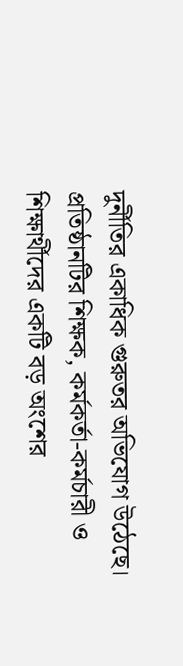দুর্নীতির একাধিক গুরুতর অভিযোগ উঠেছে। প্রতিষ্ঠানটির শিক্ষক, কর্মকর্তা-কর্মচারী ও শিক্ষার্থীদের একটি বড় অংশের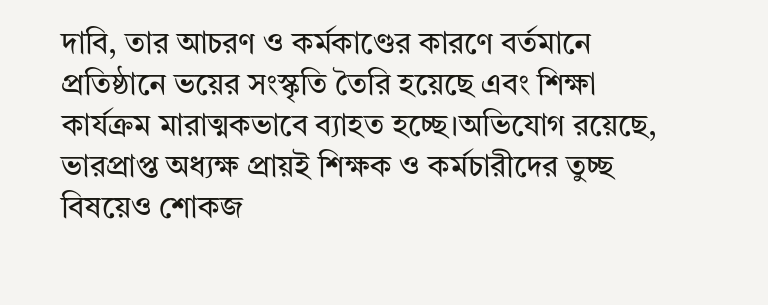দাবি, তার আচরণ ও কর্মকাণ্ডের কারণে বর্তমানে প্রতিষ্ঠানে ভয়ের সংস্কৃতি তৈরি হয়েছে এবং শিক্ষা কার্যক্রম মারাত্মকভাবে ব্যাহত হচ্ছে।অভিযোগ রয়েছে, ভারপ্রাপ্ত অধ্যক্ষ প্রায়ই শিক্ষক ও কর্মচারীদের তুচ্ছ বিষয়েও শোকজ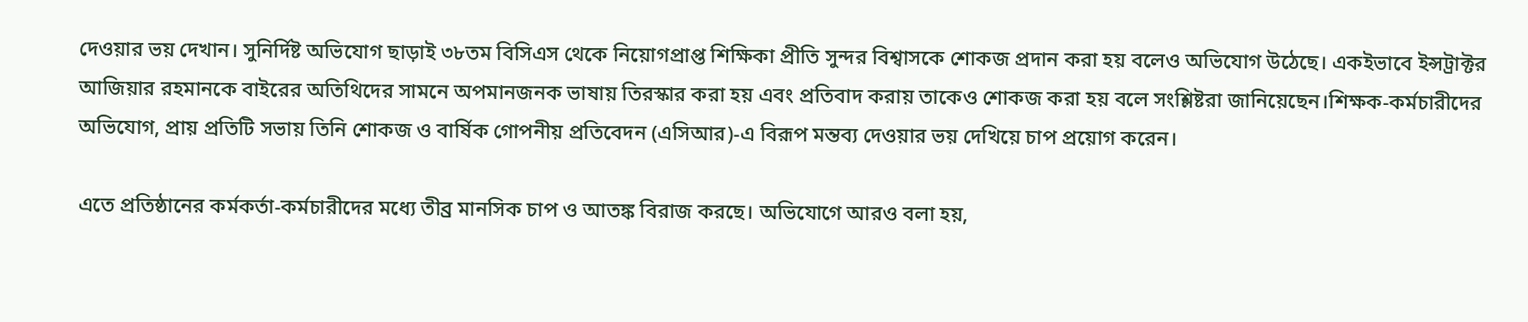দেওয়ার ভয় দেখান। সুনির্দিষ্ট অভিযোগ ছাড়াই ৩৮তম বিসিএস থেকে নিয়োগপ্রাপ্ত শিক্ষিকা প্রীতি সুন্দর বিশ্বাসকে শোকজ প্রদান করা হয় বলেও অভিযোগ উঠেছে। একইভাবে ইন্সট্রাক্টর আজিয়ার রহমানকে বাইরের অতিথিদের সামনে অপমানজনক ভাষায় তিরস্কার করা হয় এবং প্রতিবাদ করায় তাকেও শোকজ করা হয় বলে সংশ্লিষ্টরা জানিয়েছেন।শিক্ষক-কর্মচারীদের অভিযোগ, প্রায় প্রতিটি সভায় তিনি শোকজ ও বার্ষিক গোপনীয় প্রতিবেদন (এসিআর)-এ বিরূপ মন্তব্য দেওয়ার ভয় দেখিয়ে চাপ প্রয়োগ করেন।

এতে প্রতিষ্ঠানের কর্মকর্তা-কর্মচারীদের মধ্যে তীব্র মানসিক চাপ ও আতঙ্ক বিরাজ করছে। অভিযোগে আরও বলা হয়,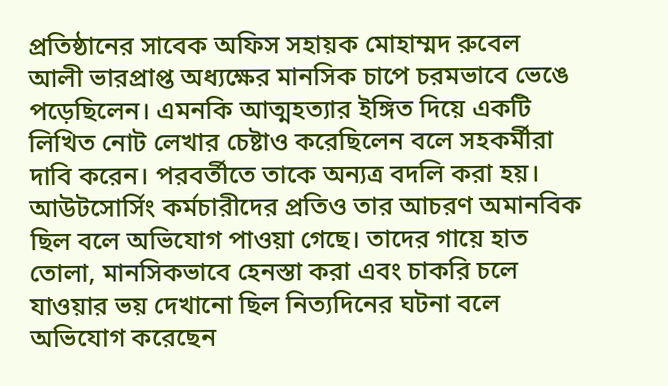প্রতিষ্ঠানের সাবেক অফিস সহায়ক মোহাম্মদ রুবেল আলী ভারপ্রাপ্ত অধ্যক্ষের মানসিক চাপে চরমভাবে ভেঙে পড়েছিলেন। এমনকি আত্মহত্যার ইঙ্গিত দিয়ে একটি লিখিত নোট লেখার চেষ্টাও করেছিলেন বলে সহকর্মীরা দাবি করেন। পরবর্তীতে তাকে অন্যত্র বদলি করা হয়। আউটসোর্সিং কর্মচারীদের প্রতিও তার আচরণ অমানবিক ছিল বলে অভিযোগ পাওয়া গেছে। তাদের গায়ে হাত তোলা, মানসিকভাবে হেনস্তা করা এবং চাকরি চলে যাওয়ার ভয় দেখানো ছিল নিত্যদিনের ঘটনা বলে অভিযোগ করেছেন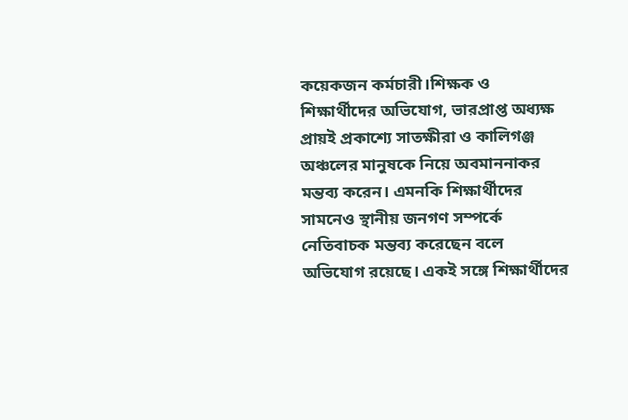কয়েকজন কর্মচারী।শিক্ষক ও শিক্ষার্থীদের অভিযোগ, ভারপ্রাপ্ত অধ্যক্ষ প্রায়ই প্রকাশ্যে সাতক্ষীরা ও কালিগঞ্জ অঞ্চলের মানুষকে নিয়ে অবমাননাকর মন্তব্য করেন। এমনকি শিক্ষার্থীদের সামনেও স্থানীয় জনগণ সম্পর্কে নেতিবাচক মন্তব্য করেছেন বলে অভিযোগ রয়েছে। একই সঙ্গে শিক্ষার্থীদের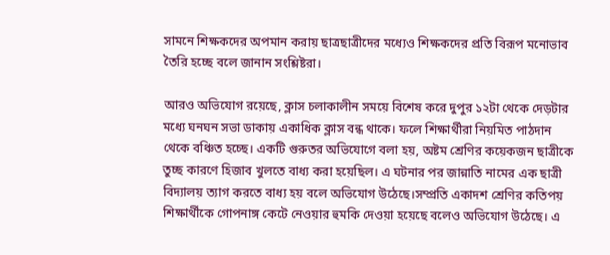সামনে শিক্ষকদের অপমান করায় ছাত্রছাত্রীদের মধ্যেও শিক্ষকদের প্রতি বিরূপ মনোভাব তৈরি হচ্ছে বলে জানান সংশ্লিষ্টরা।

আরও অভিযোগ রয়েছে, ক্লাস চলাকালীন সময়ে বিশেষ করে দুপুর ১২টা থেকে দেড়টার মধ্যে ঘনঘন সভা ডাকায় একাধিক ক্লাস বন্ধ থাকে। ফলে শিক্ষার্থীরা নিয়মিত পাঠদান থেকে বঞ্চিত হচ্ছে। একটি গুরুতর অভিযোগে বলা হয়, অষ্টম শ্রেণির কয়েকজন ছাত্রীকে তুচ্ছ কারণে হিজাব খুলতে বাধ্য করা হয়েছিল। এ ঘটনার পর জান্নাতি নামের এক ছাত্রী বিদ্যালয় ত্যাগ করতে বাধ্য হয় বলে অভিযোগ উঠেছে।সম্প্রতি একাদশ শ্রেণির কতিপয় শিক্ষার্থীকে গোপনাঙ্গ কেটে নেওয়ার হুমকি দেওয়া হয়েছে বলেও অভিযোগ উঠেছে। এ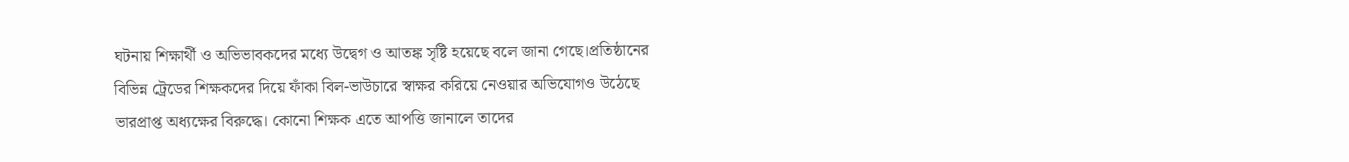ঘটনায় শিক্ষার্থী ও অভিভাবকদের মধ্যে উদ্বেগ ও আতঙ্ক সৃষ্টি হয়েছে বলে জানা গেছে।প্রতিষ্ঠানের বিভিন্ন ট্রেডের শিক্ষকদের দিয়ে ফাঁকা বিল-ভাউচারে স্বাক্ষর করিয়ে নেওয়ার অভিযোগও উঠেছে ভারপ্রাপ্ত অধ্যক্ষের বিরুদ্ধে। কোনো শিক্ষক এতে আপত্তি জানালে তাদের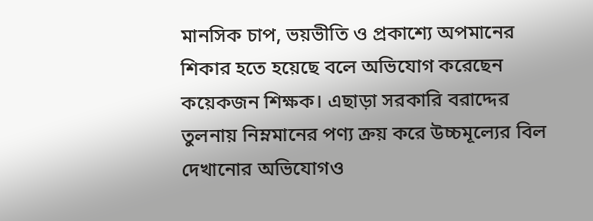মানসিক চাপ, ভয়ভীতি ও প্রকাশ্যে অপমানের শিকার হতে হয়েছে বলে অভিযোগ করেছেন কয়েকজন শিক্ষক। এছাড়া সরকারি বরাদ্দের তুলনায় নিম্নমানের পণ্য ক্রয় করে উচ্চমূল্যের বিল দেখানোর অভিযোগও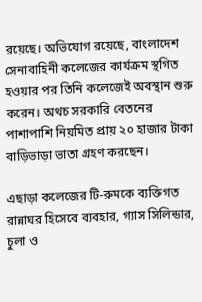রয়েছে। অভিযোগ রয়েছে, বাংলাদেশ সেনাবাহিনী কলেজের কার্যক্রম স্থগিত হওয়ার পর তিনি কলেজেই অবস্থান শুরু করেন। অথচ সরকারি বেতনের পাশাপাশি নিয়মিত প্রায় ২০ হাজার টাকা বাড়িভাড়া ভাতা গ্রহণ করছেন।

এছাড়া কলেজের টি-রুমকে ব্যক্তিগত রান্নাঘর হিসেবে ব্যবহার, গ্যাস সিলিন্ডার, চুলা ও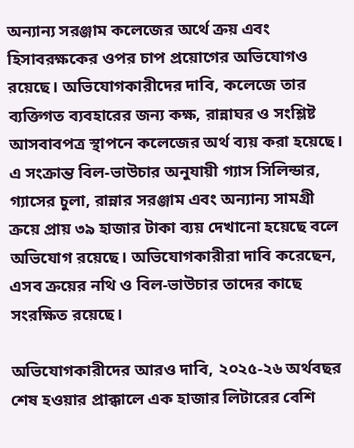অন্যান্য সরঞ্জাম কলেজের অর্থে ক্রয় এবং হিসাবরক্ষকের ওপর চাপ প্রয়োগের অভিযোগও রয়েছে। অভিযোগকারীদের দাবি, কলেজে তার ব্যক্তিগত ব্যবহারের জন্য কক্ষ, রান্নাঘর ও সংশ্লিষ্ট আসবাবপত্র স্থাপনে কলেজের অর্থ ব্যয় করা হয়েছে। এ সংক্রান্ত বিল-ভাউচার অনুযায়ী গ্যাস সিলিন্ডার, গ্যাসের চুলা, রান্নার সরঞ্জাম এবং অন্যান্য সামগ্রী ক্রয়ে প্রায় ৩৯ হাজার টাকা ব্যয় দেখানো হয়েছে বলে অভিযোগ রয়েছে। অভিযোগকারীরা দাবি করেছেন, এসব ক্রয়ের নথি ও বিল-ভাউচার তাদের কাছে সংরক্ষিত রয়েছে।

অভিযোগকারীদের আরও দাবি, ২০২৫-২৬ অর্থবছর শেষ হওয়ার প্রাক্কালে এক হাজার লিটারের বেশি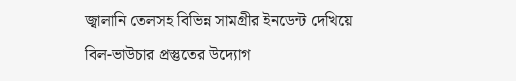জ্বালানি তেলসহ বিভিন্ন সামগ্রীর ইনডেন্ট দেখিয়ে বিল-ভাউচার প্রস্তুতের উদ্যোগ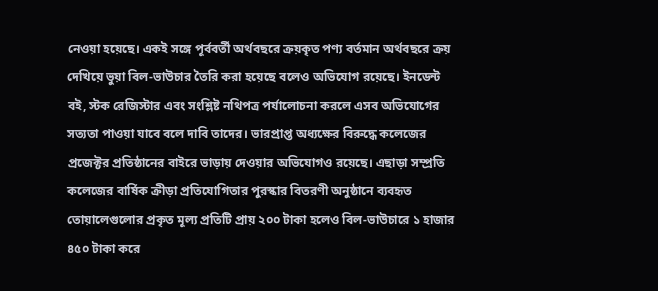নেওয়া হয়েছে। একই সঙ্গে পূর্ববর্তী অর্থবছরে ক্রয়কৃত পণ্য বর্তমান অর্থবছরে ক্রয় দেখিয়ে ভুয়া বিল-ভাউচার তৈরি করা হয়েছে বলেও অভিযোগ রয়েছে। ইনডেন্ট বই, স্টক রেজিস্টার এবং সংশ্লিষ্ট নথিপত্র পর্যালোচনা করলে এসব অভিযোগের সত্যতা পাওয়া যাবে বলে দাবি তাদের। ভারপ্রাপ্ত অধ্যক্ষের বিরুদ্ধে কলেজের প্রজেক্টর প্রতিষ্ঠানের বাইরে ভাড়ায় দেওয়ার অভিযোগও রয়েছে। এছাড়া সম্প্রতি কলেজের বার্ষিক ক্রীড়া প্রতিযোগিতার পুরস্কার বিতরণী অনুষ্ঠানে ব্যবহৃত তোয়ালেগুলোর প্রকৃত মূল্য প্রতিটি প্রায় ২০০ টাকা হলেও বিল-ভাউচারে ১ হাজার ৪৫০ টাকা করে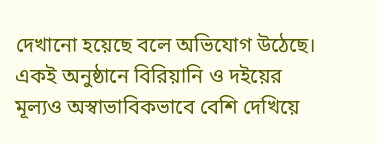দেখানো হয়েছে বলে অভিযোগ উঠেছে। একই অনুষ্ঠানে বিরিয়ানি ও দইয়ের মূল্যও অস্বাভাবিকভাবে বেশি দেখিয়ে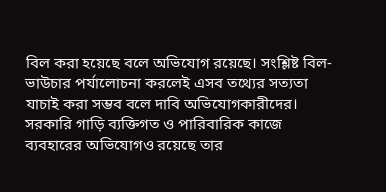বিল করা হয়েছে বলে অভিযোগ রয়েছে। সংশ্লিষ্ট বিল-ভাউচার পর্যালোচনা করলেই এসব তথ্যের সত্যতা যাচাই করা সম্ভব বলে দাবি অভিযোগকারীদের। সরকারি গাড়ি ব্যক্তিগত ও পারিবারিক কাজে ব্যবহারের অভিযোগও রয়েছে তার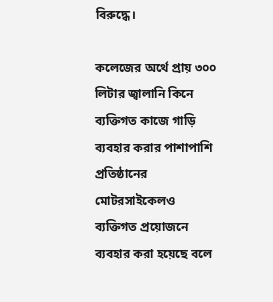বিরুদ্ধে।

কলেজের অর্থে প্রায় ৩০০ লিটার জ্বালানি কিনে ব্যক্তিগত কাজে গাড়ি ব্যবহার করার পাশাপাশি প্রতিষ্ঠানের মোটরসাইকেলও ব্যক্তিগত প্রয়োজনে ব্যবহার করা হয়েছে বলে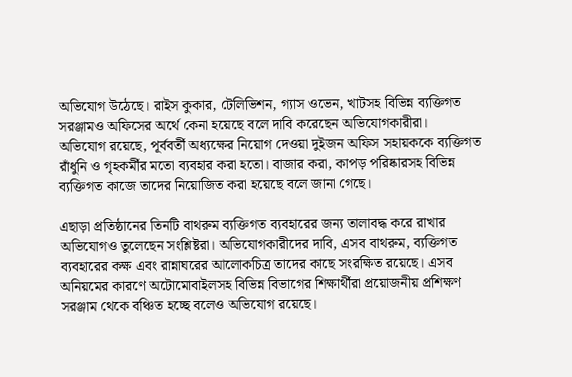অভিযোগ উঠেছে। রাইস কুকার, টেলিভিশন, গ্যাস ওভেন, খাটসহ বিভিন্ন ব্যক্তিগত সরঞ্জামও অফিসের অর্থে কেনা হয়েছে বলে দাবি করেছেন অভিযোগকারীরা।
অভিযোগ রয়েছে, পূর্ববর্তী অধ্যক্ষের নিয়োগ দেওয়া দুইজন অফিস সহায়ককে ব্যক্তিগত রাঁধুনি ও গৃহকর্মীর মতো ব্যবহার করা হতো। বাজার করা, কাপড় পরিষ্কারসহ বিভিন্ন ব্যক্তিগত কাজে তাদের নিয়োজিত করা হয়েছে বলে জানা গেছে।

এছাড়া প্রতিষ্ঠানের তিনটি বাথরুম ব্যক্তিগত ব্যবহারের জন্য তালাবদ্ধ করে রাখার অভিযোগও তুলেছেন সংশ্লিষ্টরা। অভিযোগকারীদের দাবি, এসব বাথরুম, ব্যক্তিগত ব্যবহারের কক্ষ এবং রান্নাঘরের আলোকচিত্র তাদের কাছে সংরক্ষিত রয়েছে। এসব অনিয়মের কারণে অটোমোবাইলসহ বিভিন্ন বিভাগের শিক্ষার্থীরা প্রয়োজনীয় প্রশিক্ষণ সরঞ্জাম থেকে বঞ্চিত হচ্ছে বলেও অভিযোগ রয়েছে।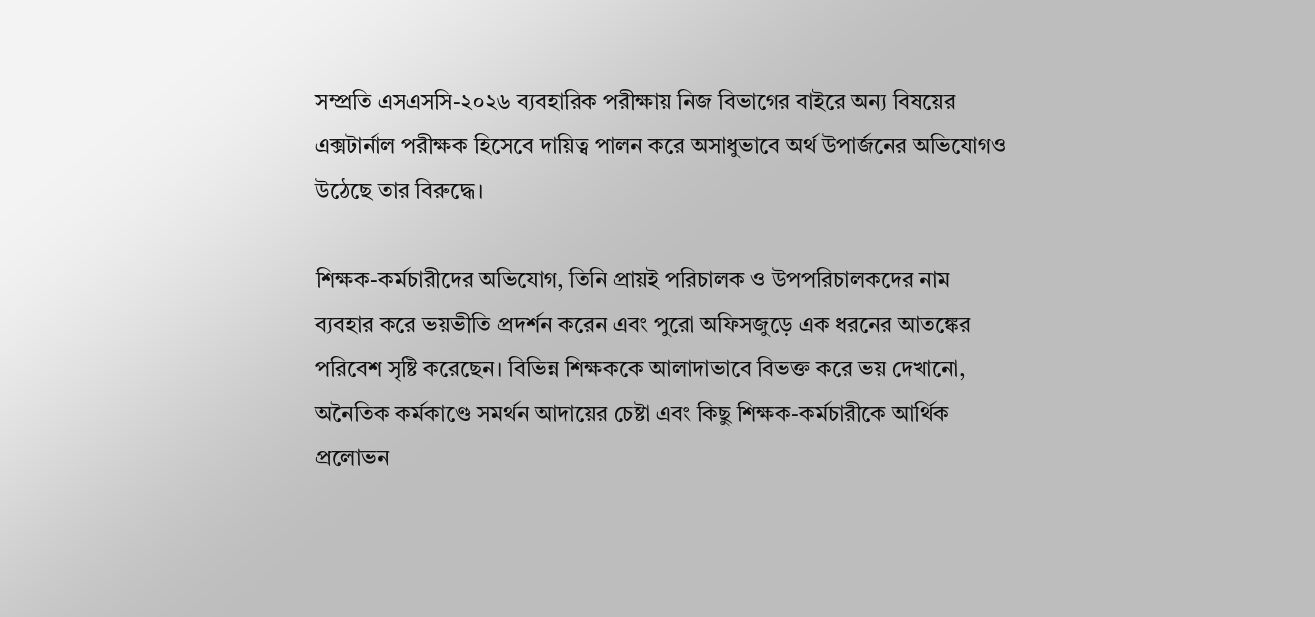সম্প্রতি এসএসসি-২০২৬ ব্যবহারিক পরীক্ষায় নিজ বিভাগের বাইরে অন্য বিষয়ের এক্সটার্নাল পরীক্ষক হিসেবে দায়িত্ব পালন করে অসাধুভাবে অর্থ উপার্জনের অভিযোগও উঠেছে তার বিরুদ্ধে।

শিক্ষক-কর্মচারীদের অভিযোগ, তিনি প্রায়ই পরিচালক ও উপপরিচালকদের নাম ব্যবহার করে ভয়ভীতি প্রদর্শন করেন এবং পুরো অফিসজুড়ে এক ধরনের আতঙ্কের পরিবেশ সৃষ্টি করেছেন। বিভিন্ন শিক্ষককে আলাদাভাবে বিভক্ত করে ভয় দেখানো, অনৈতিক কর্মকাণ্ডে সমর্থন আদায়ের চেষ্টা এবং কিছু শিক্ষক-কর্মচারীকে আর্থিক প্রলোভন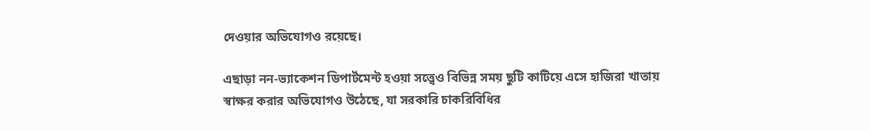দেওয়ার অভিযোগও রয়েছে।

এছাড়া নন-ভ্যাকেশন ডিপার্টমেন্ট হওয়া সত্ত্বেও বিভিন্ন সময় ছুটি কাটিয়ে এসে হাজিরা খাতায় স্বাক্ষর করার অভিযোগও উঠেছে, যা সরকারি চাকরিবিধির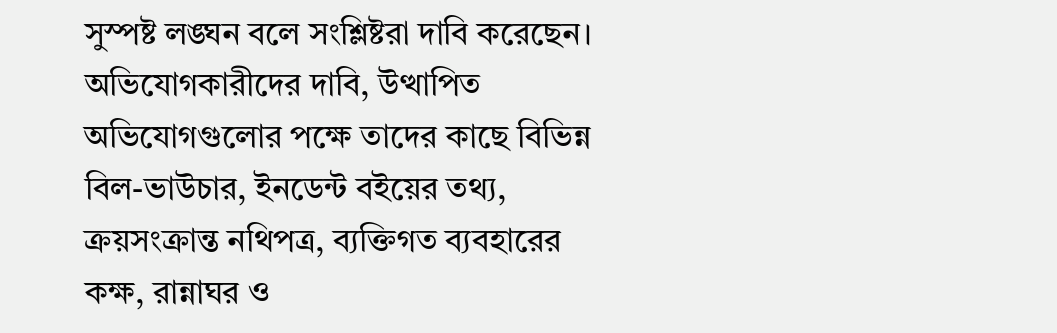সুস্পষ্ট লঙ্ঘন বলে সংশ্লিষ্টরা দাবি করেছেন। অভিযোগকারীদের দাবি, উত্থাপিত অভিযোগগুলোর পক্ষে তাদের কাছে বিভিন্ন বিল-ভাউচার, ইনডেন্ট বইয়ের তথ্য, ক্রয়সংক্রান্ত নথিপত্র, ব্যক্তিগত ব্যবহারের কক্ষ, রান্নাঘর ও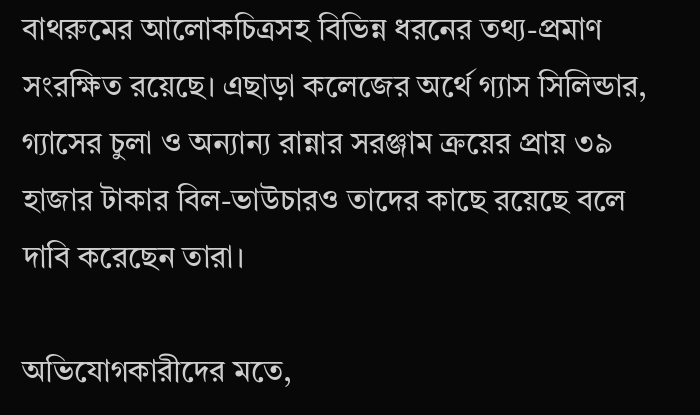বাথরুমের আলোকচিত্রসহ বিভিন্ন ধরনের তথ্য-প্রমাণ সংরক্ষিত রয়েছে। এছাড়া কলেজের অর্থে গ্যাস সিলিন্ডার, গ্যাসের চুলা ও অন্যান্য রান্নার সরঞ্জাম ক্রয়ের প্রায় ৩৯ হাজার টাকার বিল-ভাউচারও তাদের কাছে রয়েছে বলে দাবি করেছেন তারা।

অভিযোগকারীদের মতে,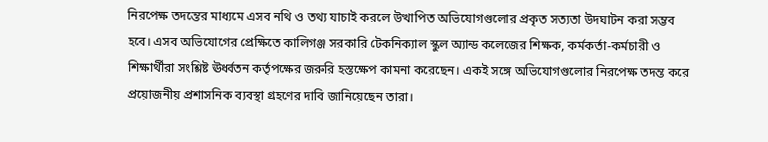নিরপেক্ষ তদন্তের মাধ্যমে এসব নথি ও তথ্য যাচাই করলে উত্থাপিত অভিযোগগুলোর প্রকৃত সত্যতা উদঘাটন করা সম্ভব হবে। এসব অভিযোগের প্রেক্ষিতে কালিগঞ্জ সরকারি টেকনিক্যাল স্কুল অ্যান্ড কলেজের শিক্ষক, কর্মকর্তা-কর্মচারী ও শিক্ষার্থীরা সংশ্লিষ্ট ঊর্ধ্বতন কর্তৃপক্ষের জরুরি হস্তক্ষেপ কামনা করেছেন। একই সঙ্গে অভিযোগগুলোর নিরপেক্ষ তদন্ত করে প্রয়োজনীয় প্রশাসনিক ব্যবস্থা গ্রহণের দাবি জানিয়েছেন তারা।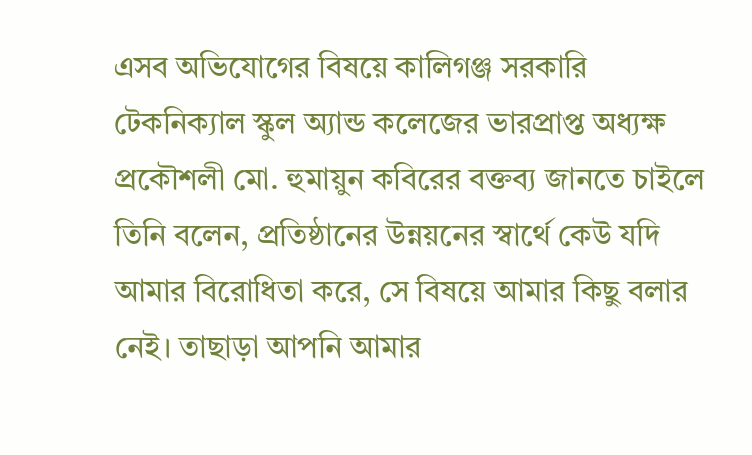এসব অভিযোগের বিষয়ে কালিগঞ্জ সরকারি টেকনিক্যাল স্কুল অ্যান্ড কলেজের ভারপ্রাপ্ত অধ্যক্ষ প্রকৌশলী মো. হুমায়ুন কবিরের বক্তব্য জানতে চাইলে তিনি বলেন, প্রতিষ্ঠানের উন্নয়নের স্বার্থে কেউ যদি আমার বিরোধিতা করে, সে বিষয়ে আমার কিছু বলার নেই। তাছাড়া আপনি আমার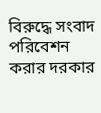বিরুদ্ধে সংবাদ পরিবেশন করার দরকার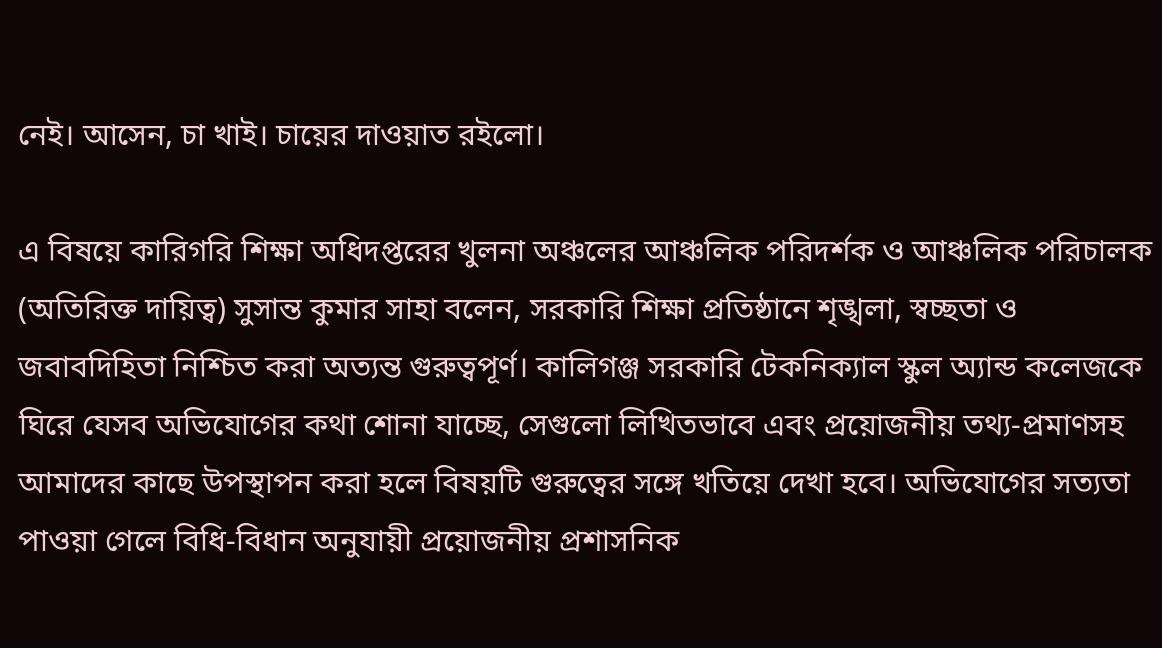নেই। আসেন, চা খাই। চায়ের দাওয়াত রইলো।

এ বিষয়ে কারিগরি শিক্ষা অধিদপ্তরের খুলনা অঞ্চলের আঞ্চলিক পরিদর্শক ও আঞ্চলিক পরিচালক (অতিরিক্ত দায়িত্ব) সুসান্ত কুমার সাহা বলেন, সরকারি শিক্ষা প্রতিষ্ঠানে শৃঙ্খলা, স্বচ্ছতা ও জবাবদিহিতা নিশ্চিত করা অত্যন্ত গুরুত্বপূর্ণ। কালিগঞ্জ সরকারি টেকনিক্যাল স্কুল অ্যান্ড কলেজকে ঘিরে যেসব অভিযোগের কথা শোনা যাচ্ছে, সেগুলো লিখিতভাবে এবং প্রয়োজনীয় তথ্য-প্রমাণসহ আমাদের কাছে উপস্থাপন করা হলে বিষয়টি গুরুত্বের সঙ্গে খতিয়ে দেখা হবে। অভিযোগের সত্যতা পাওয়া গেলে বিধি-বিধান অনুযায়ী প্রয়োজনীয় প্রশাসনিক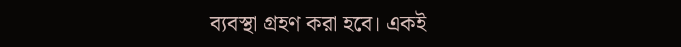ব্যবস্থা গ্রহণ করা হবে। একই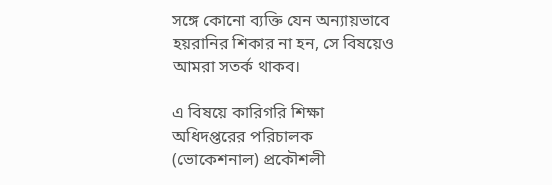সঙ্গে কোনো ব্যক্তি যেন অন্যায়ভাবে হয়রানির শিকার না হন, সে বিষয়েও আমরা সতর্ক থাকব।

এ বিষয়ে কারিগরি শিক্ষা অধিদপ্তরের পরিচালক (ভোকেশনাল) প্রকৌশলী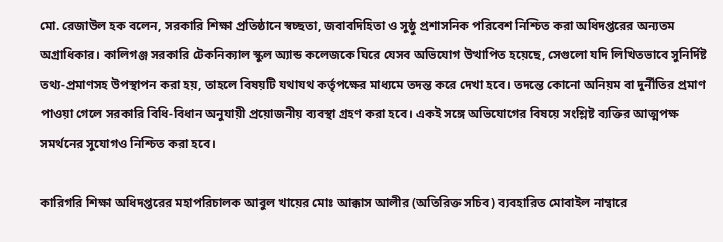মো. রেজাউল হক বলেন, সরকারি শিক্ষা প্রতিষ্ঠানে স্বচ্ছতা, জবাবদিহিতা ও সুষ্ঠু প্রশাসনিক পরিবেশ নিশ্চিত করা অধিদপ্তরের অন্যতম অগ্রাধিকার। কালিগঞ্জ সরকারি টেকনিক্যাল স্কুল অ্যান্ড কলেজকে ঘিরে যেসব অভিযোগ উত্থাপিত হয়েছে, সেগুলো যদি লিখিতভাবে সুনির্দিষ্ট তথ্য-প্রমাণসহ উপস্থাপন করা হয়, তাহলে বিষয়টি যথাযথ কর্তৃপক্ষের মাধ্যমে তদন্ত করে দেখা হবে। তদন্তে কোনো অনিয়ম বা দুর্নীতির প্রমাণ পাওয়া গেলে সরকারি বিধি-বিধান অনুযায়ী প্রয়োজনীয় ব্যবস্থা গ্রহণ করা হবে। একই সঙ্গে অভিযোগের বিষয়ে সংশ্লিষ্ট ব্যক্তির আত্মপক্ষ সমর্থনের সুযোগও নিশ্চিত করা হবে।

কারিগরি শিক্ষা অধিদপ্তরের মহাপরিচালক আবুল খায়ের মোঃ আক্কাস আলীর (অতিরিক্ত সচিব) ব্যবহারিত মোবাইল নাম্বারে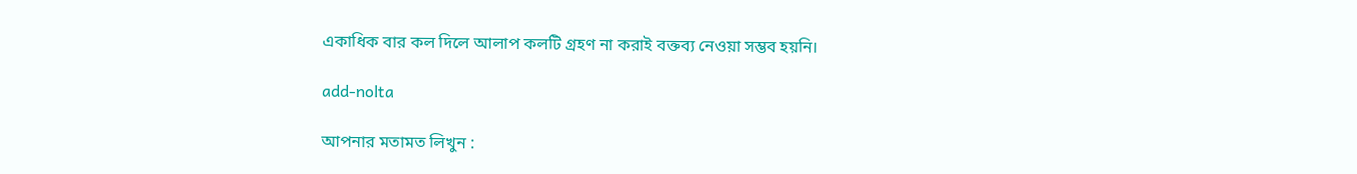একাধিক বার কল দিলে আলাপ কলটি গ্রহণ না করাই বক্তব্য নেওয়া সম্ভব হয়নি।

add-nolta

আপনার মতামত লিখুন :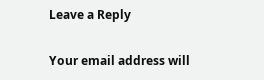Leave a Reply

Your email address will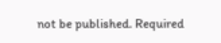not be published. Required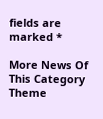fields are marked *

More News Of This Category
Theme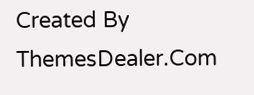Created By ThemesDealer.Com